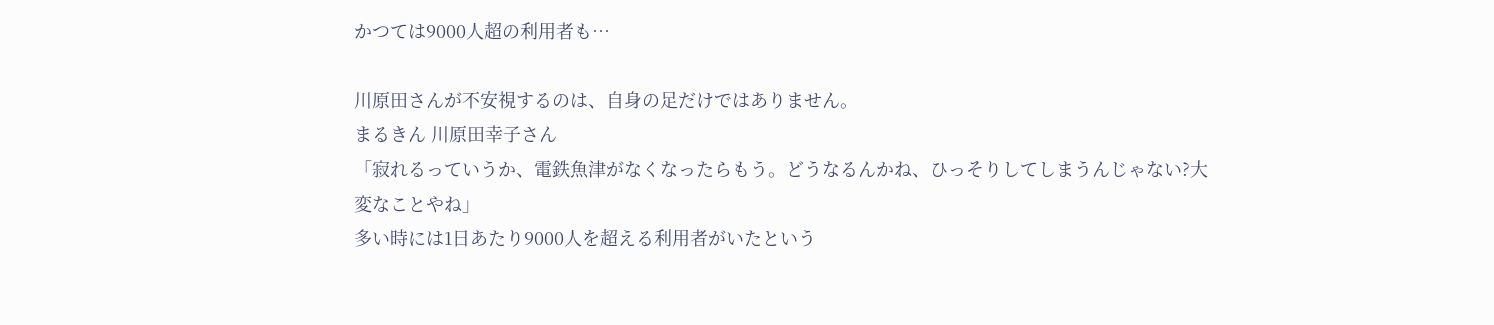かつては9000人超の利用者も…

川原田さんが不安視するのは、自身の足だけではありません。
まるきん 川原田幸子さん
「寂れるっていうか、電鉄魚津がなくなったらもう。どうなるんかね、ひっそりしてしまうんじゃない?大変なことやね」
多い時には1日あたり9000人を超える利用者がいたという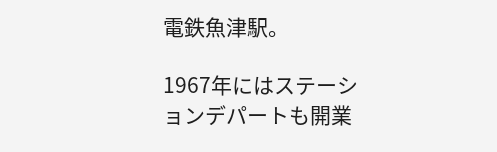電鉄魚津駅。

1967年にはステーションデパートも開業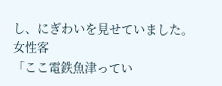し、にぎわいを見せていました。
女性客
「ここ電鉄魚津ってい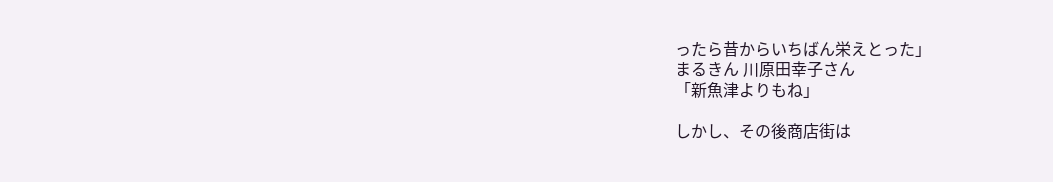ったら昔からいちばん栄えとった」
まるきん 川原田幸子さん
「新魚津よりもね」

しかし、その後商店街は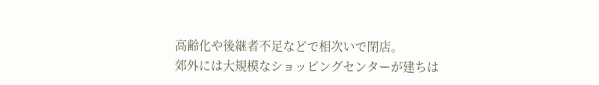高齢化や後継者不足などで相次いで閉店。
郊外には大規模なショッピングセンターが建ちは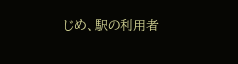じめ、駅の利用者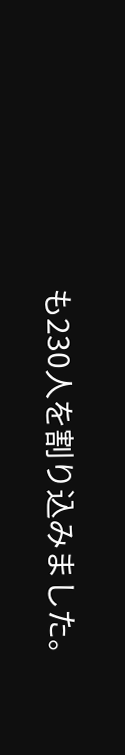も230人を割り込みました。